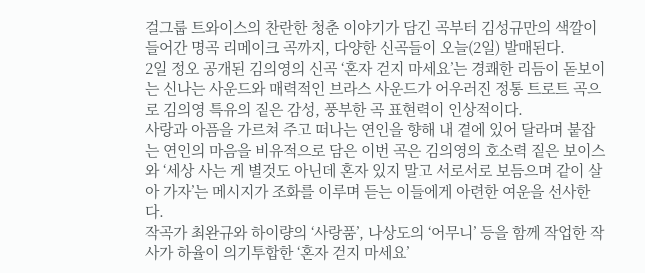걸그룹 트와이스의 찬란한 청춘 이야기가 담긴 곡부터 김성규만의 색깔이 들어간 명곡 리메이크 곡까지, 다양한 신곡들이 오늘(2일) 발매된다.
2일 정오 공개된 김의영의 신곡 ‘혼자 걷지 마세요’는 경쾌한 리듬이 돋보이는 신나는 사운드와 매력적인 브라스 사운드가 어우러진 정통 트로트 곡으로 김의영 특유의 짙은 감성, 풍부한 곡 표현력이 인상적이다.
사랑과 아픔을 가르쳐 주고 떠나는 연인을 향해 내 곁에 있어 달라며 붙잡는 연인의 마음을 비유적으로 담은 이번 곡은 김의영의 호소력 짙은 보이스와 ‘세상 사는 게 별것도 아닌데 혼자 있지 말고 서로서로 보듬으며 같이 살아 가자’는 메시지가 조화를 이루며 듣는 이들에게 아련한 여운을 선사한다.
작곡가 최완규와 하이량의 ‘사랑품’, 나상도의 ‘어무니’ 등을 함께 작업한 작사가 하율이 의기투합한 ‘혼자 걷지 마세요’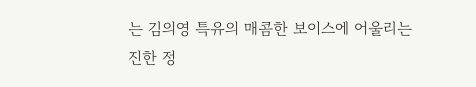는 김의영 특유의 매콤한 보이스에 어울리는 진한 정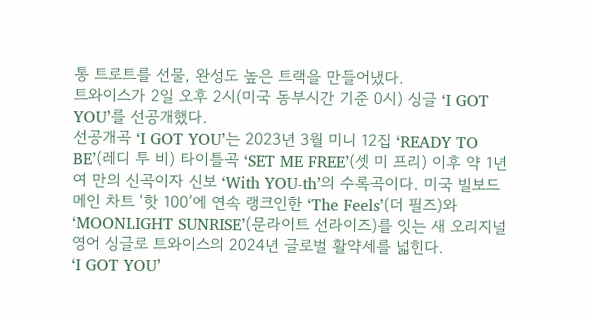통 트로트를 선물, 완성도 높은 트랙을 만들어냈다.
트와이스가 2일 오후 2시(미국 동부시간 기준 0시) 싱글 ‘I GOT YOU’를 선공개했다.
선공개곡 ‘I GOT YOU’는 2023년 3월 미니 12집 ‘READY TO BE’(레디 투 비) 타이틀곡 ‘SET ME FREE’(셋 미 프리) 이후 약 1년여 만의 신곡이자 신보 ‘With YOU-th’의 수록곡이다. 미국 빌보드 메인 차트 ‘핫 100’에 연속 랭크인한 ‘The Feels’(더 필즈)와 ‘MOONLIGHT SUNRISE’(문라이트 선라이즈)를 잇는 새 오리지널 영어 싱글로 트와이스의 2024년 글로벌 활약세를 넓힌다.
‘I GOT YOU’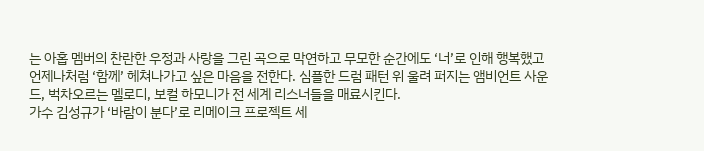는 아홉 멤버의 찬란한 우정과 사랑을 그린 곡으로 막연하고 무모한 순간에도 ‘너’로 인해 행복했고 언제나처럼 ‘함께’ 헤쳐나가고 싶은 마음을 전한다. 심플한 드럼 패턴 위 울려 퍼지는 앰비언트 사운드, 벅차오르는 멜로디, 보컬 하모니가 전 세계 리스너들을 매료시킨다.
가수 김성규가 ‘바람이 분다’로 리메이크 프로젝트 세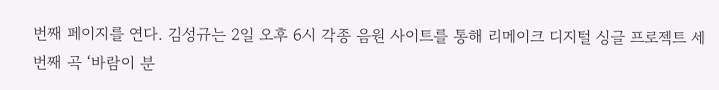번째 페이지를 연다. 김성규는 2일 오후 6시 각종 음원 사이트를 통해 리메이크 디지털 싱글 프로젝트 세 번째 곡 ‘바람이 분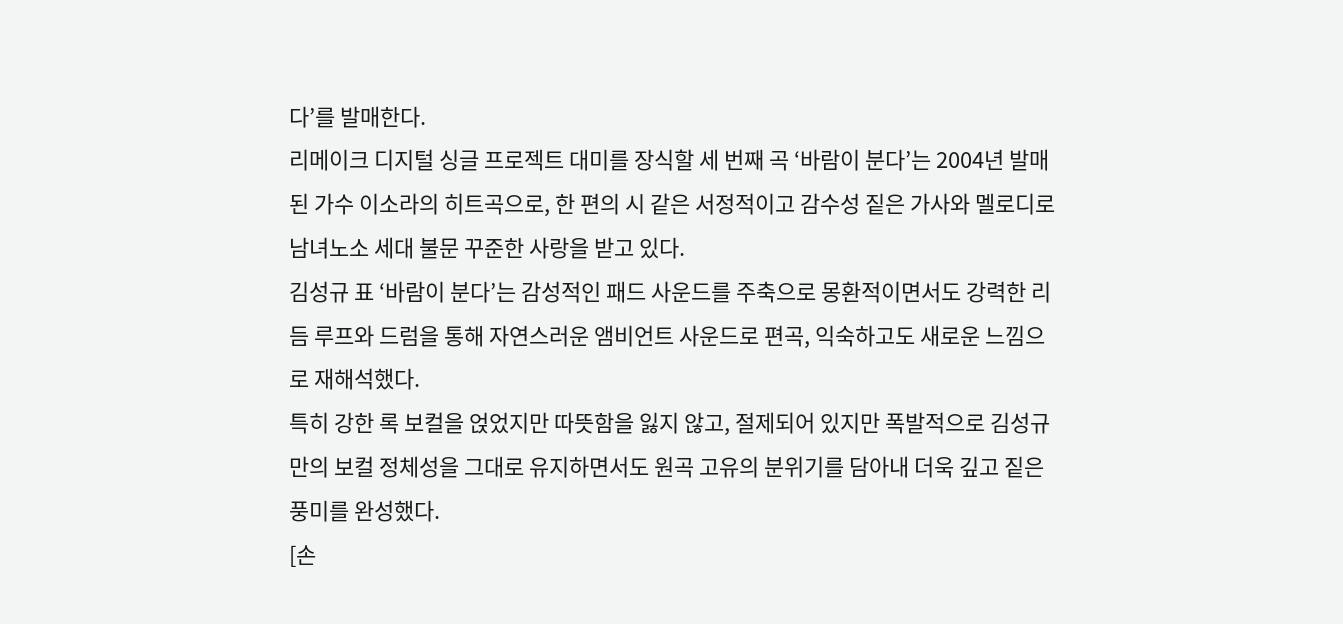다’를 발매한다.
리메이크 디지털 싱글 프로젝트 대미를 장식할 세 번째 곡 ‘바람이 분다’는 2004년 발매된 가수 이소라의 히트곡으로, 한 편의 시 같은 서정적이고 감수성 짙은 가사와 멜로디로 남녀노소 세대 불문 꾸준한 사랑을 받고 있다.
김성규 표 ‘바람이 분다’는 감성적인 패드 사운드를 주축으로 몽환적이면서도 강력한 리듬 루프와 드럼을 통해 자연스러운 앰비언트 사운드로 편곡, 익숙하고도 새로운 느낌으로 재해석했다.
특히 강한 록 보컬을 얹었지만 따뜻함을 잃지 않고, 절제되어 있지만 폭발적으로 김성규만의 보컬 정체성을 그대로 유지하면서도 원곡 고유의 분위기를 담아내 더욱 깊고 짙은 풍미를 완성했다.
[손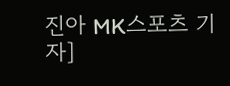진아 MK스포츠 기자]